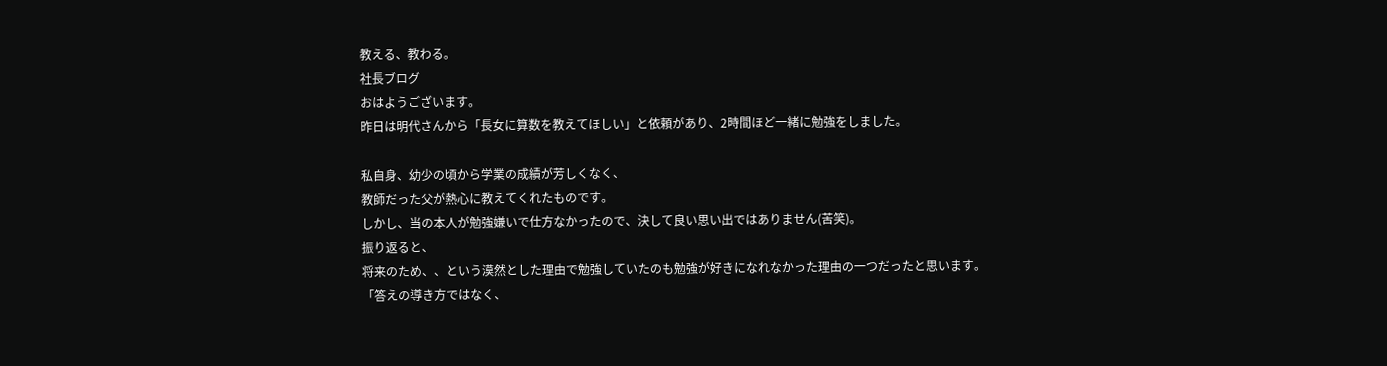教える、教わる。
社長ブログ
おはようございます。
昨日は明代さんから「長女に算数を教えてほしい」と依頼があり、2時間ほど一緒に勉強をしました。

私自身、幼少の頃から学業の成績が芳しくなく、
教師だった父が熱心に教えてくれたものです。
しかし、当の本人が勉強嫌いで仕方なかったので、決して良い思い出ではありません(苦笑)。
振り返ると、
将来のため、、という漠然とした理由で勉強していたのも勉強が好きになれなかった理由の一つだったと思います。
「答えの導き方ではなく、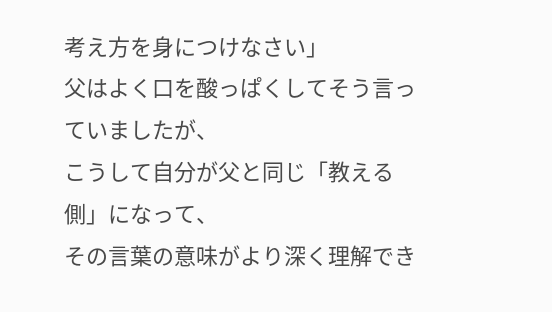考え方を身につけなさい」
父はよく口を酸っぱくしてそう言っていましたが、
こうして自分が父と同じ「教える側」になって、
その言葉の意味がより深く理解でき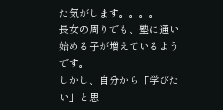た気がします。。。。
長女の周りでも、塾に通い始める子が増えているようです。
しかし、自分から「学びたい」と思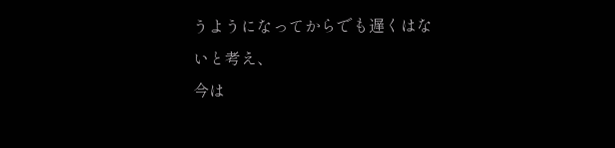うようになってからでも遅くはないと考え、
今は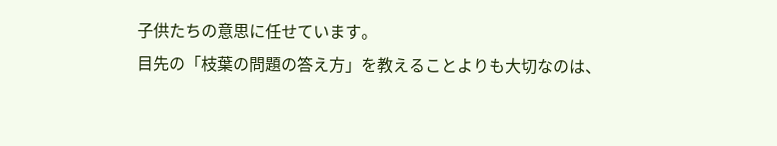子供たちの意思に任せています。
目先の「枝葉の問題の答え方」を教えることよりも大切なのは、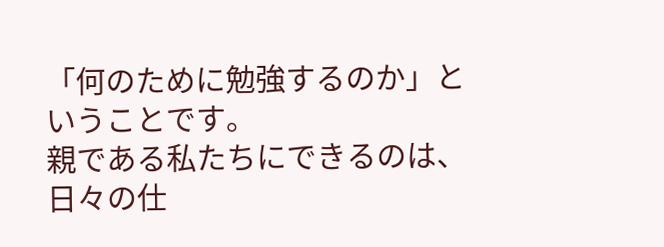「何のために勉強するのか」ということです。
親である私たちにできるのは、
日々の仕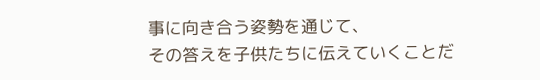事に向き合う姿勢を通じて、
その答えを子供たちに伝えていくことだ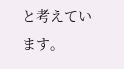と考えています。